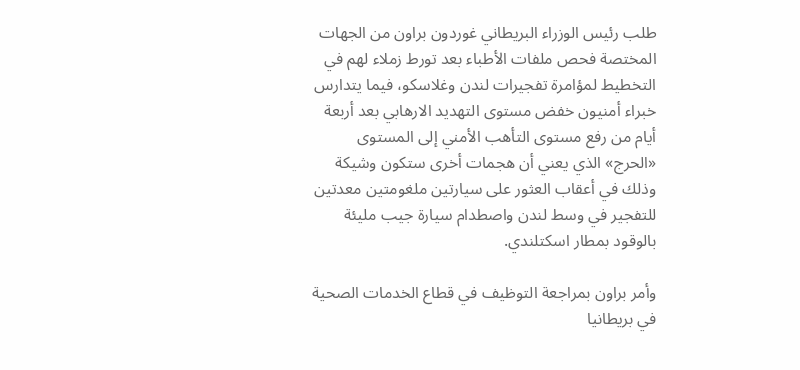طلب رئيس الوزراء البريطاني غوردون براون من الجهات المختصة فحص ملفات الأطباء بعد تورط زملاء لهم في التخطيط لمؤامرة تفجيرات لندن وغلاسكو، فيما يتدارس خبراء أمنيون خفض مستوى التهديد الارهابي بعد أربعة أيام من رفع مستوى التأهب الأمني إلى المستوى «الحرج» الذي يعني أن هجمات أخرى ستكون وشيكة وذلك في أعقاب العثور على سيارتين ملغومتين معدتين للتفجير في وسط لندن واصطدام سيارة جيب مليئة بالوقود بمطار اسكتلندي.

وأمر براون بمراجعة التوظيف في قطاع الخدمات الصحية في بريطانيا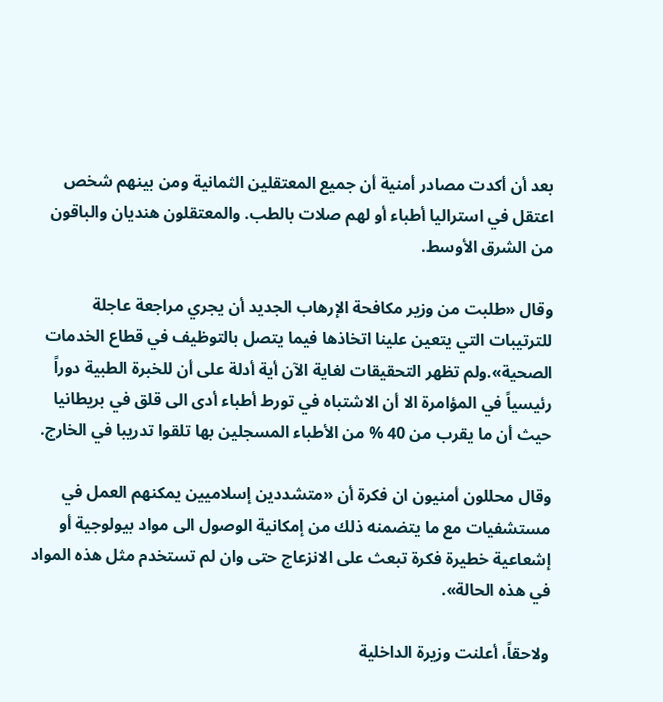بعد أن أكدت مصادر أمنية أن جميع المعتقلين الثمانية ومن بينهم شخص اعتقل في استراليا أطباء أو لهم صلات بالطب. والمعتقلون هنديان والباقون من الشرق الأوسط.

وقال «طلبت من وزير مكافحة الإرهاب الجديد أن يجري مراجعة عاجلة للترتيبات التي يتعين علينا اتخاذها فيما يتصل بالتوظيف في قطاع الخدمات الصحية».ولم تظهر التحقيقات لغاية الآن أية أدلة على أن للخبرة الطبية دوراً رئيسياً في المؤامرة الا أن الاشتباه في تورط أطباء أدى الى قلق في بريطانيا حيث أن ما يقرب من 40 % من الأطباء المسجلين بها تلقوا تدريبا في الخارج.

وقال محللون أمنيون ان فكرة أن «متشددين إسلاميين يمكنهم العمل في مستشفيات مع ما يتضمنه ذلك من إمكانية الوصول الى مواد بيولوجية أو إشعاعية خطيرة فكرة تبعث على الانزعاج حتى وان لم تستخدم مثل هذه المواد في هذه الحالة».

ولاحقاً، أعلنت وزيرة الداخلية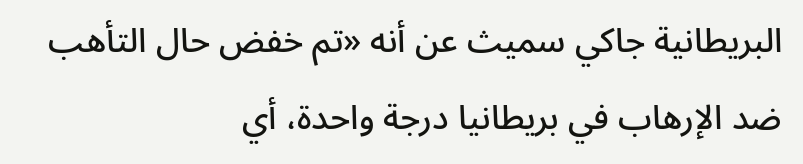البريطانية جاكي سميث عن أنه «تم خفض حال التأهب ضد الإرهاب في بريطانيا درجة واحدة، أي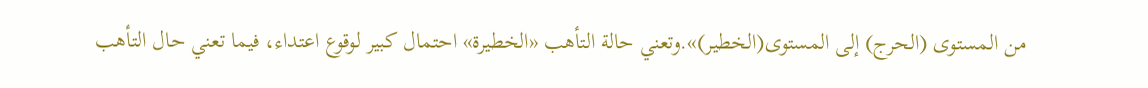من المستوى (الحرج) إلى المستوى(الخطير)».وتعني حالة التأهب «الخطيرة» احتمال كبير لوقوع اعتداء، فيما تعني حال التأهب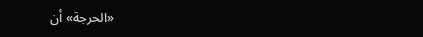«الحرجة» أن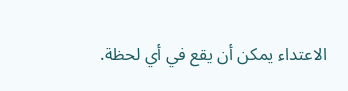الاعتداء يمكن أن يقع في أي لحظة.